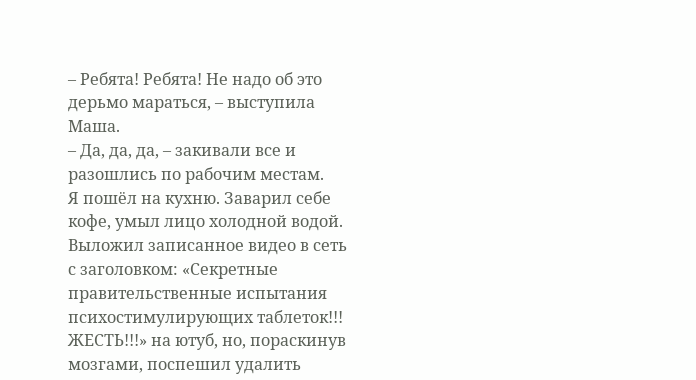– Ребята! Ребята! Не надо об это дерьмо мараться, – выступила Маша.
– Да, да, да, – закивали все и разошлись по рабочим местам.
Я пошёл на кухню. Заварил себе кофе, умыл лицо холодной водой. Выложил записанное видео в сеть с заголовком: «Секретные правительственные испытания психостимулирующих таблеток!!! ЖЕСТЬ!!!» на ютуб, но, пораскинув мозгами, поспешил удалить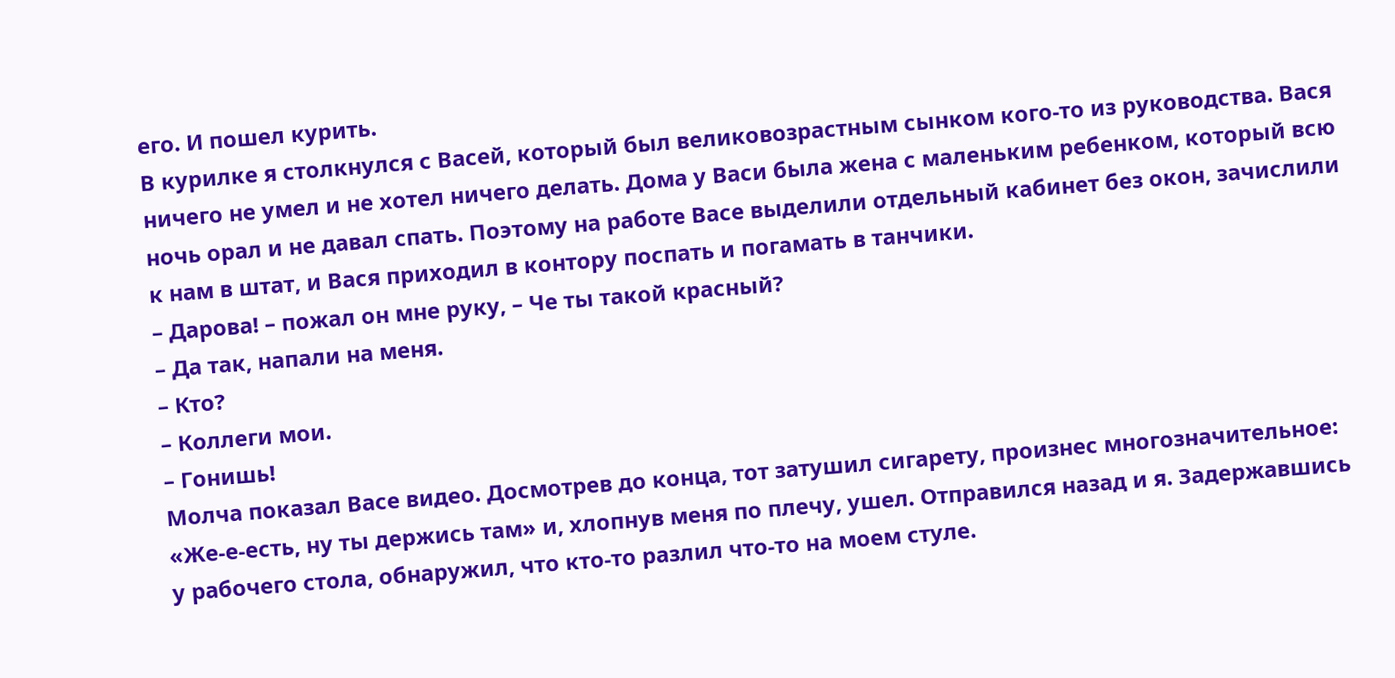его. И пошел курить.
В курилке я столкнулся с Васей, который был великовозрастным сынком кого-то из руководства. Вася ничего не умел и не хотел ничего делать. Дома у Васи была жена с маленьким ребенком, который всю ночь орал и не давал спать. Поэтому на работе Васе выделили отдельный кабинет без окон, зачислили к нам в штат, и Вася приходил в контору поспать и погамать в танчики.
– Дарова! – пожал он мне руку, – Че ты такой красный?
– Да так, напали на меня.
– Кто?
– Коллеги мои.
– Гонишь!
Молча показал Васе видео. Досмотрев до конца, тот затушил сигарету, произнес многозначительное: «Же-е-есть, ну ты держись там» и, хлопнув меня по плечу, ушел. Отправился назад и я. Задержавшись у рабочего стола, обнаружил, что кто-то разлил что-то на моем стуле.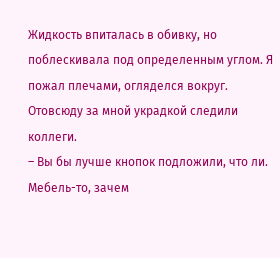Жидкость впиталась в обивку, но поблескивала под определенным углом. Я пожал плечами, огляделся вокруг. Отовсюду за мной украдкой следили коллеги.
– Вы бы лучше кнопок подложили, что ли. Мебель-то, зачем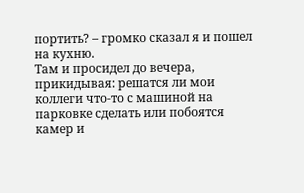портить? – громко сказал я и пошел на кухню.
Там и просидел до вечера, прикидывая: решатся ли мои коллеги что-то с машиной на парковке сделать или побоятся камер и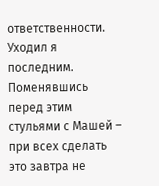ответственности.
Уходил я последним. Поменявшись перед этим стульями с Машей – при всех сделать это завтра не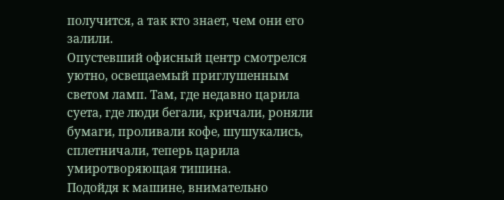получится, а так кто знает, чем они его залили.
Опустевший офисный центр смотрелся уютно, освещаемый приглушенным светом ламп. Там, где недавно царила суета, где люди бегали, кричали, роняли бумаги, проливали кофе, шушукались, сплетничали, теперь царила умиротворяющая тишина.
Подойдя к машине, внимательно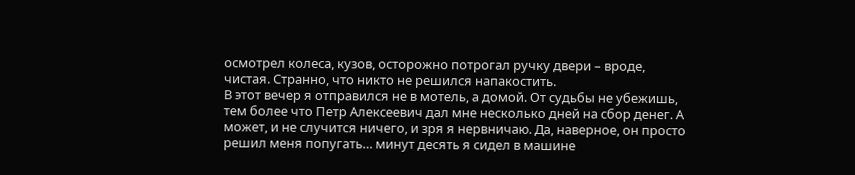осмотрел колеса, кузов, осторожно потрогал ручку двери – вроде, чистая. Странно, что никто не решился напакостить.
В этот вечер я отправился не в мотель, а домой. От судьбы не убежишь, тем более что Петр Алексеевич дал мне несколько дней на сбор денег. А может, и не случится ничего, и зря я нервничаю. Да, наверное, он просто решил меня попугать… минут десять я сидел в машине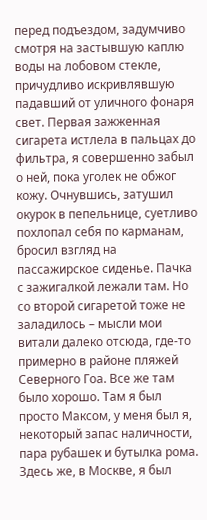перед подъездом, задумчиво смотря на застывшую каплю воды на лобовом стекле, причудливо искривлявшую падавший от уличного фонаря свет. Первая зажженная сигарета истлела в пальцах до фильтра, я совершенно забыл о ней, пока уголек не обжог кожу. Очнувшись, затушил окурок в пепельнице, суетливо похлопал себя по карманам, бросил взгляд на пассажирское сиденье. Пачка с зажигалкой лежали там. Но со второй сигаретой тоже не заладилось – мысли мои витали далеко отсюда, где-то примерно в районе пляжей Северного Гоа. Все же там было хорошо. Там я был просто Максом, у меня был я, некоторый запас наличности, пара рубашек и бутылка рома. Здесь же, в Москве, я был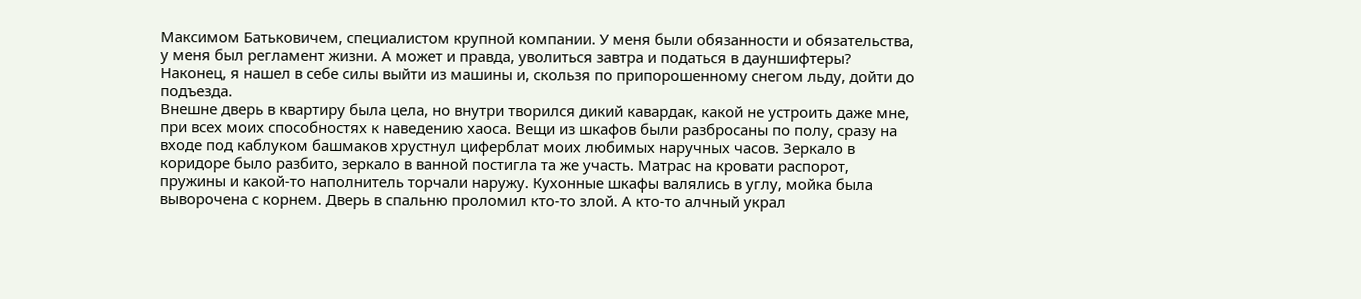Максимом Батьковичем, специалистом крупной компании. У меня были обязанности и обязательства, у меня был регламент жизни. А может и правда, уволиться завтра и податься в дауншифтеры?
Наконец, я нашел в себе силы выйти из машины и, скользя по припорошенному снегом льду, дойти до подъезда.
Внешне дверь в квартиру была цела, но внутри творился дикий кавардак, какой не устроить даже мне, при всех моих способностях к наведению хаоса. Вещи из шкафов были разбросаны по полу, сразу на входе под каблуком башмаков хрустнул циферблат моих любимых наручных часов. Зеркало в коридоре было разбито, зеркало в ванной постигла та же участь. Матрас на кровати распорот, пружины и какой-то наполнитель торчали наружу. Кухонные шкафы валялись в углу, мойка была выворочена с корнем. Дверь в спальню проломил кто-то злой. А кто-то алчный украл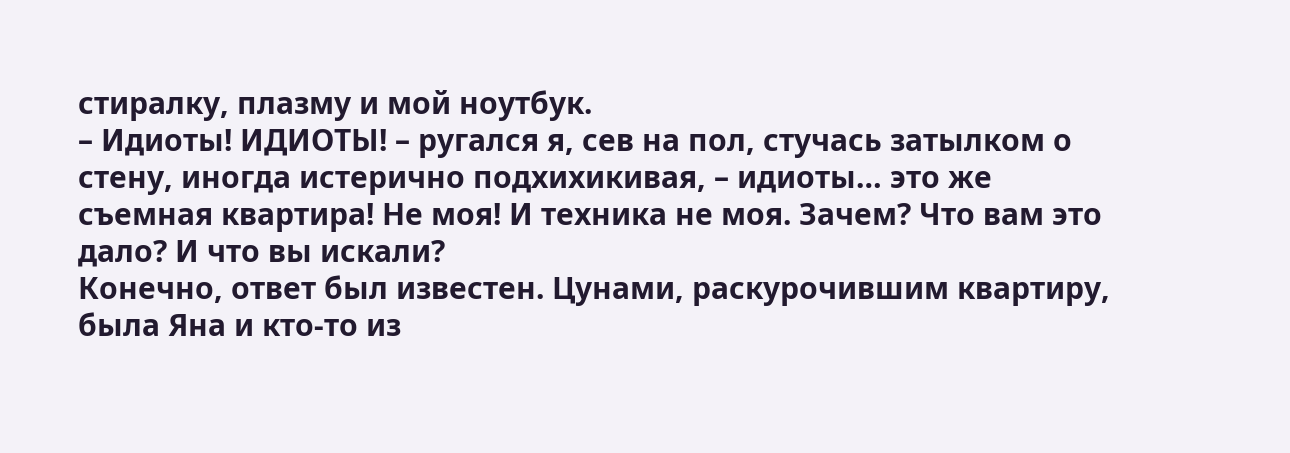стиралку, плазму и мой ноутбук.
– Идиоты! ИДИОТЫ! – ругался я, сев на пол, стучась затылком о стену, иногда истерично подхихикивая, – идиоты… это же съемная квартира! Не моя! И техника не моя. Зачем? Что вам это дало? И что вы искали?
Конечно, ответ был известен. Цунами, раскурочившим квартиру, была Яна и кто-то из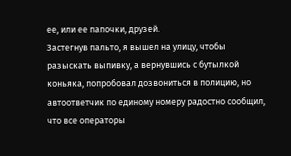ее, или ее папочки, друзей.
Застегнув пальто, я вышел на улицу, чтобы разыскать выпивку, а вернувшись с бутылкой коньяка, попробовал дозвониться в полицию, но автоответчик по единому номеру радостно сообщил, что все операторы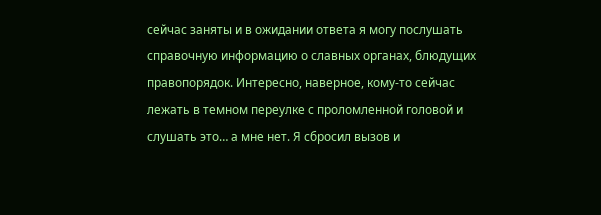сейчас заняты и в ожидании ответа я могу послушать справочную информацию о славных органах, блюдущих правопорядок. Интересно, наверное, кому-то сейчас лежать в темном переулке с проломленной головой и слушать это… а мне нет. Я сбросил вызов и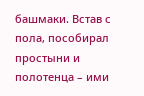башмаки. Встав с пола, пособирал простыни и полотенца – ими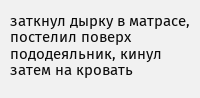заткнул дырку в матрасе, постелил поверх пододеяльник, кинул затем на кровать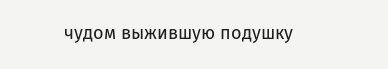чудом выжившую подушку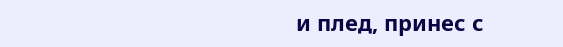и плед, принес с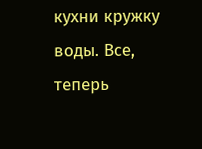кухни кружку воды. Все, теперь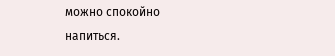можно спокойно напиться.